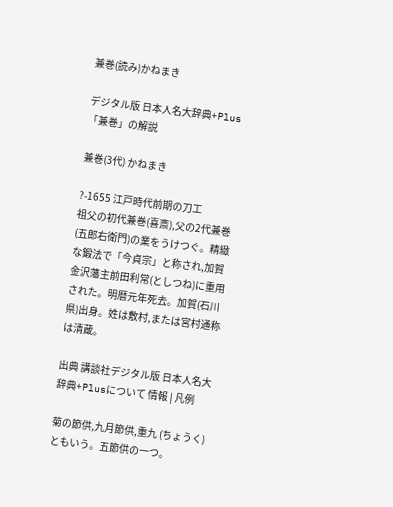兼巻(読み)かねまき

デジタル版 日本人名大辞典+Plus 「兼巻」の解説

兼巻(3代) かねまき

?-1655 江戸時代前期の刀工
祖父の初代兼巻(喜斎),父の2代兼巻(五郎右衛門)の業をうけつぐ。精緻な鍛法で「今貞宗」と称され,加賀金沢藩主前田利常(としつね)に重用された。明暦元年死去。加賀(石川県)出身。姓は敷村,または宮村通称は清蔵。

出典 講談社デジタル版 日本人名大辞典+Plusについて 情報 | 凡例

菊の節供,九月節供,重九 (ちょうく) ともいう。五節供の一つ。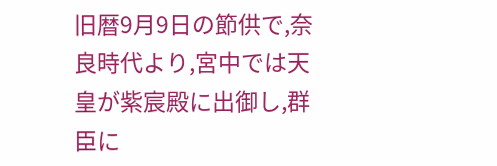旧暦9月9日の節供で,奈良時代より,宮中では天皇が紫宸殿に出御し,群臣に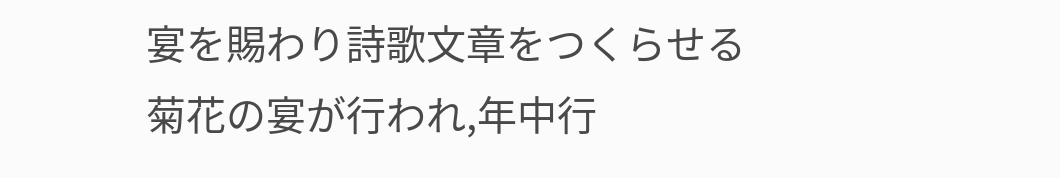宴を賜わり詩歌文章をつくらせる菊花の宴が行われ,年中行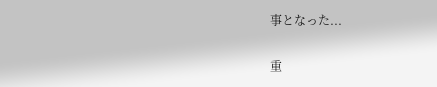事となった...

重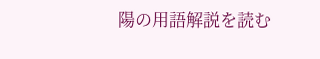陽の用語解説を読む